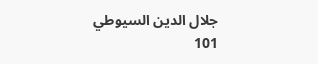جلال الدين السيوطي
101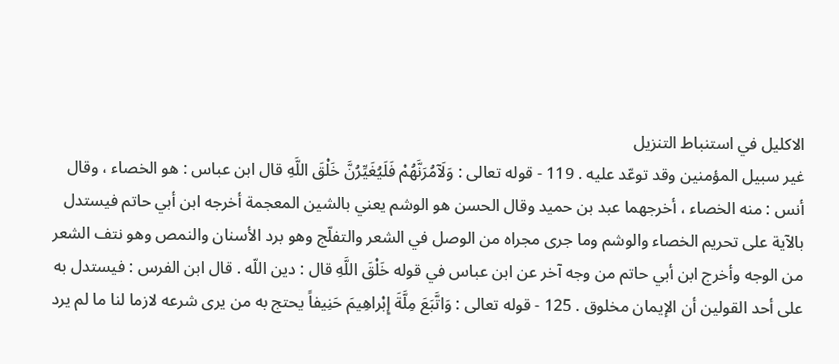الاكليل في استنباط التنزيل
غير سبيل المؤمنين وقد توعّد عليه . 119 - قوله تعالى : وَلَآمُرَنَّهُمْ فَلَيُغَيِّرُنَّ خَلْقَ اللَّهِ قال ابن عباس : هو الخصاء ، وقال أنس : منه الخصاء ، أخرجهما عبد بن حميد وقال الحسن هو الوشم يعني بالشين المعجمة أخرجه ابن أبي حاتم فيستدل بالآية على تحريم الخصاء والوشم وما جرى مجراه من الوصل في الشعر والتفلّج وهو برد الأسنان والنمص وهو نتف الشعر من الوجه وأخرج ابن أبي حاتم من وجه آخر عن ابن عباس في قوله خَلْقَ اللَّهِ قال : دين اللّه . قال ابن الفرس : فيستدل به على أحد القولين أن الإيمان مخلوق . 125 - قوله تعالى : وَاتَّبَعَ مِلَّةَ إِبْراهِيمَ حَنِيفاً يحتج به من يرى شرعه لازما لنا ما لم يرد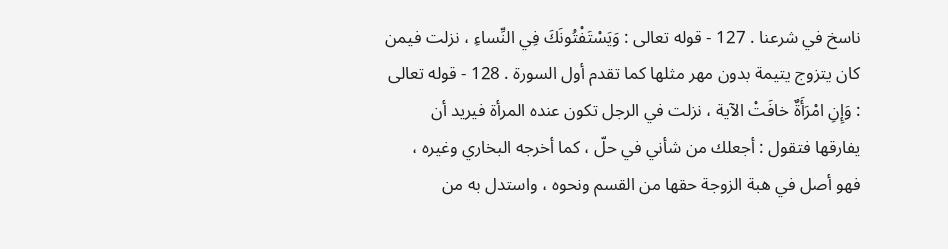ناسخ في شرعنا . 127 - قوله تعالى : وَيَسْتَفْتُونَكَ فِي النِّساءِ ، نزلت فيمن كان يتزوج يتيمة بدون مهر مثلها كما تقدم أول السورة . 128 - قوله تعالى : وَإِنِ امْرَأَةٌ خافَتْ الآية ، نزلت في الرجل تكون عنده المرأة فيريد أن يفارقها فتقول : أجعلك من شأني في حلّ ، كما أخرجه البخاري وغيره ، فهو أصل في هبة الزوجة حقها من القسم ونحوه ، واستدل به من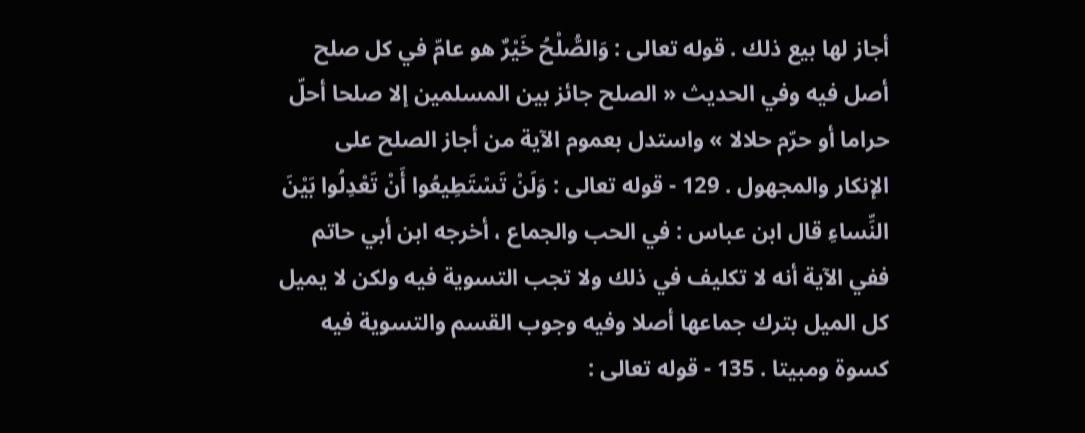أجاز لها بيع ذلك . قوله تعالى : وَالصُّلْحُ خَيْرٌ هو عامّ في كل صلح أصل فيه وفي الحديث « الصلح جائز بين المسلمين إلا صلحا أحلّ حراما أو حرّم حلالا » واستدل بعموم الآية من أجاز الصلح على الإنكار والمجهول . 129 - قوله تعالى : وَلَنْ تَسْتَطِيعُوا أَنْ تَعْدِلُوا بَيْنَ النِّساءِ قال ابن عباس : في الحب والجماع ، أخرجه ابن أبي حاتم ففي الآية أنه لا تكليف في ذلك ولا تجب التسوية فيه ولكن لا يميل كل الميل بترك جماعها أصلا وفيه وجوب القسم والتسوية فيه كسوة ومبيتا . 135 - قوله تعالى :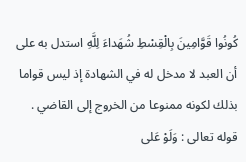كُونُوا قَوَّامِينَ بِالْقِسْطِ شُهَداءَ لِلَّهِ استدل به على أن العبد لا مدخل له في الشهادة إذ ليس قواما بذلك لكونه ممنوعا من الخروج إلى القاضي . قوله تعالى : وَلَوْ عَلى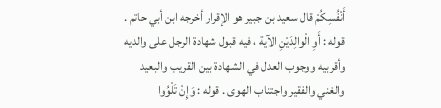أَنْفُسِكُمْ قال سعيد بن جبير هو الإقرار أخرجه ابن أبي حاتم . قوله : أَوِ الْوالِدَيْنِ الآية ، فيه قبول شهادة الرجل على والديه وأقربيه ووجوب العدل في الشهادة بين القريب والبعيد والغني والفقير واجتناب الهوى . قوله : وَإِنْ تَلْوُوا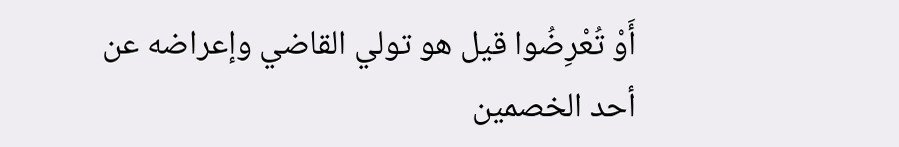أَوْ تُعْرِضُوا قيل هو تولي القاضي وإعراضه عن أحد الخصمين